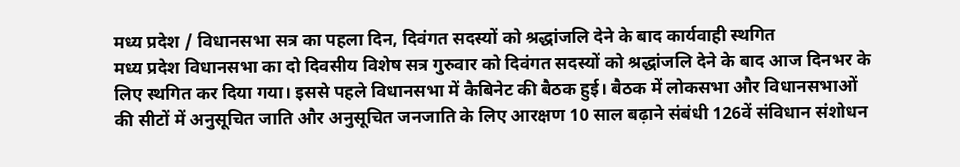मध्य प्रदेश / विधानसभा सत्र का पहला दिन, दिवंगत सदस्यों को श्रद्धांजलि देने के बाद कार्यवाही स्थगित
मध्य प्रदेश विधानसभा का दो दिवसीय विशेष सत्र गुरुवार को दिवंगत सदस्यों को श्रद्धांजलि देने के बाद आज दिनभर के लिए स्थगित कर दिया गया। इससे पहले विधानसभा में कैबिनेट की बैठक हुई। बैठक में लोकसभा और विधानसभाओं की सीटों में अनुसूचित जाति और अनुसूचित जनजाति के लिए आरक्षण 10 साल बढ़ाने संबंधी 126वें संविधान संशोधन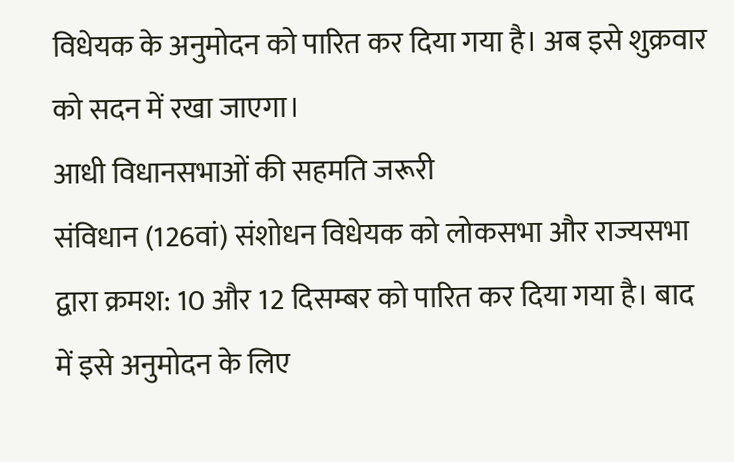विधेयक के अनुमोदन को पारित कर दिया गया है। अब इसे शुक्रवार को सदन में रखा जाएगा।
आधी विधानसभाओं की सहमति जरूरी
संविधान (126वां) संशोधन विधेयक को लोकसभा और राज्यसभा द्वारा क्रमश: 10 और 12 दिसम्बर को पारित कर दिया गया है। बाद में इसे अनुमोदन के लिए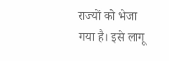राज्यों को भेजा गया है। इसे लागू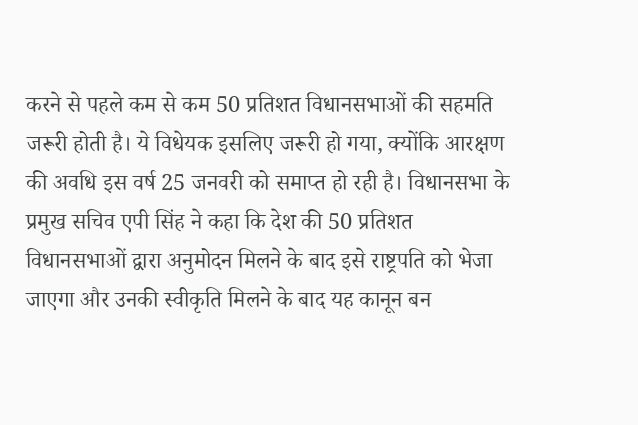करने से पहले कम से कम 50 प्रतिशत विधानसभाओं की सहमति जरूरी होती है। ये विधेयक इसलिए जरूरी हो गया, क्योंकि आरक्षण की अवधि इस वर्ष 25 जनवरी को समाप्त हो रही है। विधानसभा के प्रमुख सचिव एपी सिंह ने कहा कि देश की 50 प्रतिशत विधानसभाओं द्वारा अनुमोदन मिलने के बाद इसे राष्ट्रपति को भेजा जाएगा और उनकी स्वीकृति मिलने के बाद यह कानून बन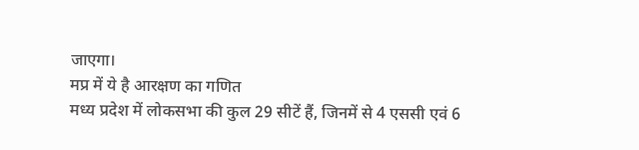जाएगा।
मप्र में ये है आरक्षण का गणित
मध्य प्रदेश में लोकसभा की कुल 29 सीटें हैं, जिनमें से 4 एससी एवं 6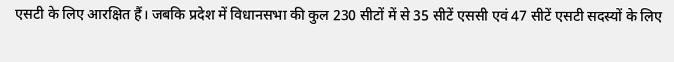एसटी के लिए आरक्षित हैं। जबकि प्रदेश में विधानसभा की कुल 230 सीटों में से 35 सीटें एससी एवं 47 सीटें एसटी सदस्यों के लिए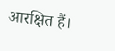आरक्षित हैं।